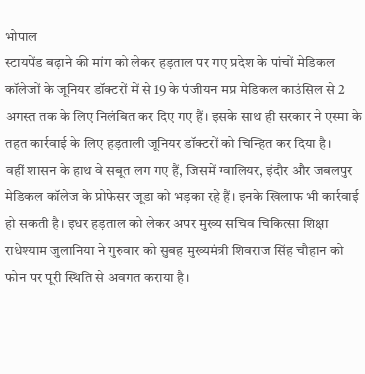भोपाल
स्टायपेंड बढ़ाने की मांग को लेकर हड़ताल पर गए प्रदेश के पांचों मेडिकल कॉलेजों के जूनियर डॉक्टरों में से 19 के पंजीयन मप्र मेडिकल काउंसिल से 2 अगस्त तक के लिए निलंबित कर दिए गए हैं। इसके साथ ही सरकार ने एस्मा के तहत कार्रवाई के लिए हड़ताली जूनियर डॉक्टरों को चिन्हित कर दिया है।
वहीं शासन के हाथ वे सबूत लग गए हैं, जिसमें ग्वालियर, इंदौर और जबलपुर मेडिकल कॉलेज के प्रोफेसर जूडा को भड़का रहे हैं। इनके खिलाफ भी कार्रवाई हो सकती है। इधर हड़ताल को लेकर अपर मुख्य सचिव चिकित्सा शिक्षा राधेश्याम जुलानिया ने गुरुवार को सुबह मुख्यमंत्री शिवराज सिंह चौहान को फोन पर पूरी स्थिति से अवगत कराया है।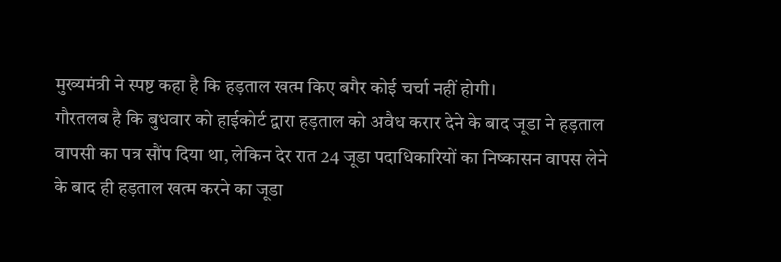मुख्यमंत्री ने स्पष्ट कहा है कि हड़ताल खत्म किए बगैर कोई चर्चा नहीं होगी।
गौरतलब है कि बुधवार को हाईकोर्ट द्वारा हड़ताल को अवैध करार देने के बाद जूडा ने हड़ताल वापसी का पत्र सौंप दिया था, लेकिन देर रात 24 जूडा पदाधिकारियों का निष्कासन वापस लेने के बाद ही हड़ताल खत्म करने का जूडा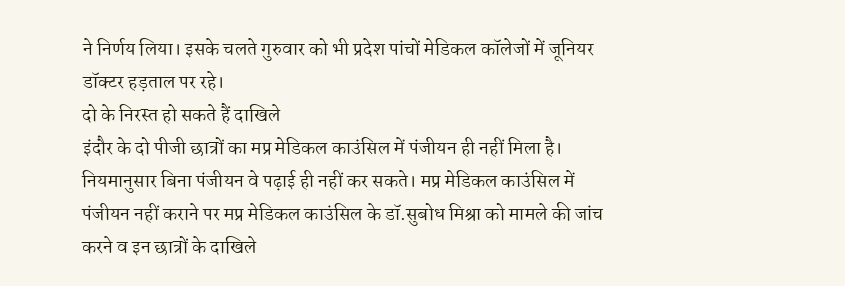ने निर्णय लिया। इसके चलते गुरुवार को भी प्रदेश पांचों मेडिकल कॉलेजों में जूनियर डॉक्टर हड़ताल पर रहे।
दो के निरस्त हो सकते हैं दाखिले
इंदौर के दो पीजी छात्रों का मप्र मेडिकल काउंसिल में पंजीयन ही नहीं मिला है। नियमानुसार बिना पंजीयन वे पढ़ाई ही नहीं कर सकते। मप्र मेडिकल काउंसिल में पंजीयन नहीं कराने पर मप्र मेडिकल काउंसिल के डॉ.सुबोध मिश्रा को मामले की जांच करने व इन छात्रों के दाखिले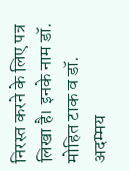निरस्त करने के लिए पत्र लिखा है। इनके नाम डॉ. मोहित टाक व डॉ. अदम्मय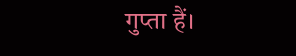गुप्ता हैं।